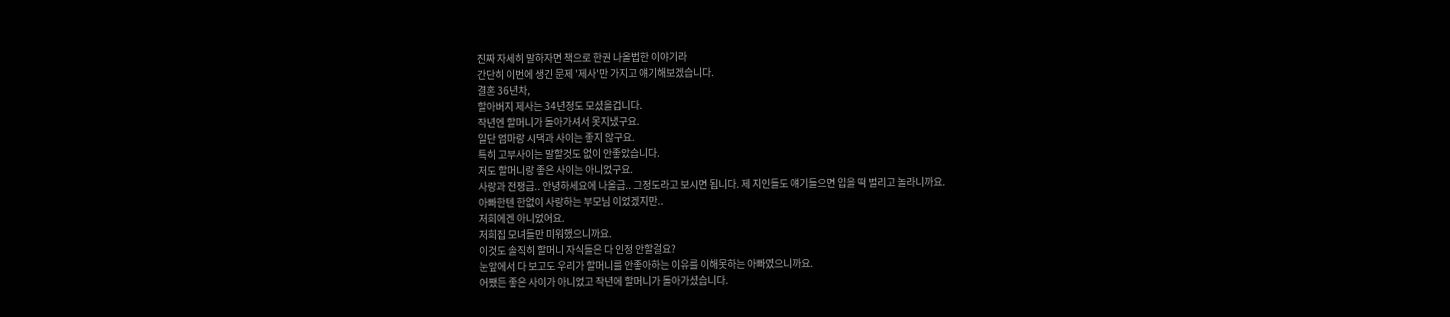진짜 자세히 말하자면 책으로 한권 나올법한 이야기라
간단히 이번에 생긴 문제 '제사'만 가지고 얘기해보겠습니다.
결혼 36년차,
할아버지 제사는 34년정도 모셨을겁니다.
작년엔 할머니가 돌아가셔서 못지냈구요.
일단 엄마랑 시댁과 사이는 좋지 않구요.
특히 고부사이는 말할것도 없이 안좋았습니다.
저도 할머니랑 좋은 사이는 아니었구요.
사랑과 전쟁급.. 안녕하세요에 나올급.. 그정도라고 보시면 됩니다. 제 지인들도 얘기들으면 입을 떡 벌리고 놀라니까요.
아빠한텐 한없이 사랑하는 부모님 이었겠지만..
저희에겐 아니었어요.
저희집 모녀들만 미워했으니까요.
이것도 솔직히 할머니 자식들은 다 인정 안할걸요?
눈앞에서 다 보고도 우리가 할머니를 안좋아하는 이유를 이해못하는 아빠였으니까요.
어쨌든 좋은 사이가 아니었고 작년에 할머니가 돌아가셨습니다.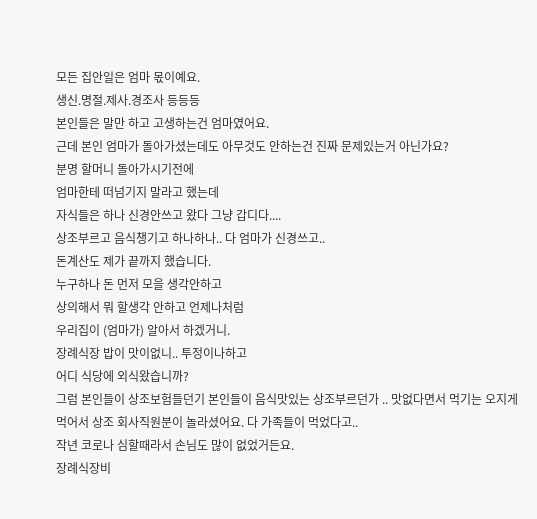모든 집안일은 엄마 몫이예요.
생신.명절.제사.경조사 등등등
본인들은 말만 하고 고생하는건 엄마였어요.
근데 본인 엄마가 돌아가셨는데도 아무것도 안하는건 진짜 문제있는거 아닌가요?
분명 할머니 돌아가시기전에
엄마한테 떠넘기지 말라고 했는데
자식들은 하나 신경안쓰고 왔다 그냥 갑디다....
상조부르고 음식챙기고 하나하나.. 다 엄마가 신경쓰고..
돈계산도 제가 끝까지 했습니다.
누구하나 돈 먼저 모을 생각안하고
상의해서 뭐 할생각 안하고 언제나처럼
우리집이 (엄마가) 알아서 하겠거니.
장례식장 밥이 맛이없니.. 투정이나하고
어디 식당에 외식왔습니까?
그럼 본인들이 상조보험들던기 본인들이 음식맛있는 상조부르던가 .. 맛없다면서 먹기는 오지게 먹어서 상조 회사직원분이 놀라셨어요. 다 가족들이 먹었다고..
작년 코로나 심할때라서 손님도 많이 없었거든요.
장례식장비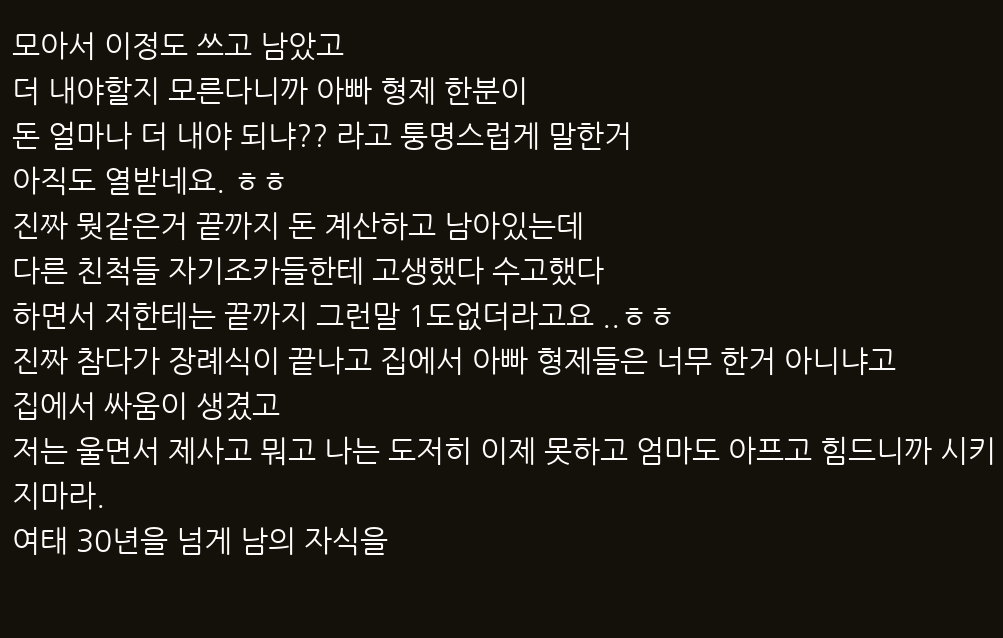모아서 이정도 쓰고 남았고
더 내야할지 모른다니까 아빠 형제 한분이
돈 얼마나 더 내야 되냐?? 라고 퉁명스럽게 말한거
아직도 열받네요. ㅎㅎ
진짜 뭣같은거 끝까지 돈 계산하고 남아있는데
다른 친척들 자기조카들한테 고생했다 수고했다
하면서 저한테는 끝까지 그런말 1도없더라고요 ..ㅎㅎ
진짜 참다가 장례식이 끝나고 집에서 아빠 형제들은 너무 한거 아니냐고
집에서 싸움이 생겼고
저는 울면서 제사고 뭐고 나는 도저히 이제 못하고 엄마도 아프고 힘드니까 시키지마라.
여태 30년을 넘게 남의 자식을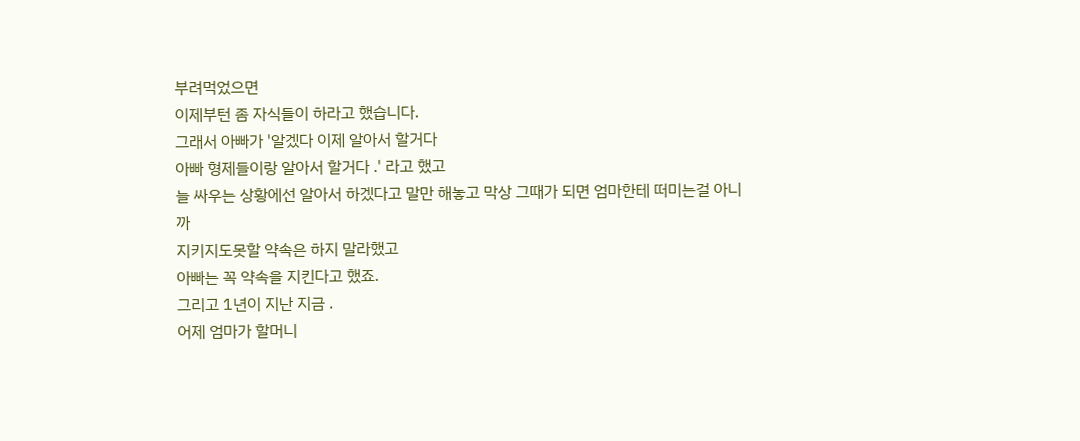부려먹었으면
이제부턴 좀 자식들이 하라고 했습니다.
그래서 아빠가 '알겠다 이제 알아서 할거다
아빠 형제들이랑 알아서 할거다 .' 라고 했고
늘 싸우는 상황에선 알아서 하겠다고 말만 해놓고 막상 그때가 되면 엄마한테 떠미는걸 아니까
지키지도못할 약속은 하지 말라했고
아빠는 꼭 약속을 지킨다고 했죠.
그리고 1년이 지난 지금 .
어제 엄마가 할머니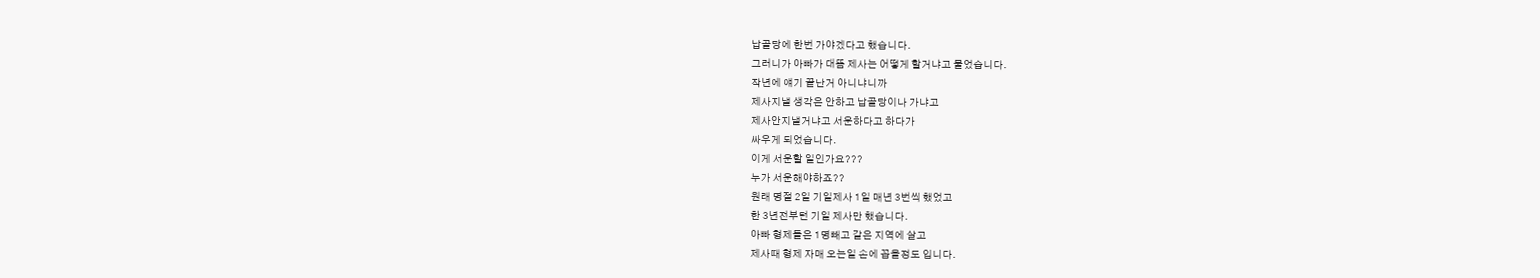납골당에 한번 가야겠다고 했습니다.
그러니가 아빠가 대뜸 제사는 어떻게 할거냐고 물었습니다.
작년에 얘기 끝난거 아니냐니까
제사지낼 생각은 안하고 납골당이나 가냐고
제사안지낼거냐고 서운하다고 하다가
싸우게 되었습니다.
이게 서운할 일인가요???
누가 서운해야하죠??
원래 명절 2일 기일제사 1일 매년 3번씩 했었고
한 3년전부턴 기일 제사만 했습니다.
아빠 형제들은 1명빼고 같은 지역에 살고
제사때 형제 자매 오는일 손에 꼽을정도 입니다.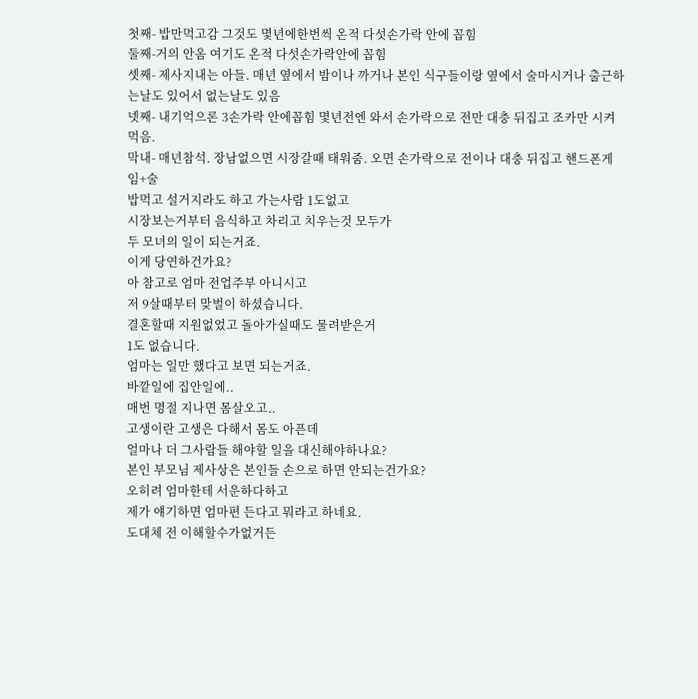첫째- 밥만먹고감 그것도 몇년에한번씩 온적 다섯손가락 안에 꼽힘
둘째-거의 안옴 여기도 온적 다섯손가락안에 꼽힘
셋째- 제사지내는 아들. 매년 옆에서 밤이나 까거나 본인 식구들이랑 옆에서 술마시거나 출근하는날도 있어서 없는날도 있음
넷째- 내기억으론 3손가락 안에꼽힘 몇년전엔 와서 손가락으로 전만 대충 뒤집고 조카만 시켜먹음.
막내- 매년참석. 장남없으면 시장갈때 태워줌. 오면 손가락으로 전이나 대충 뒤집고 핸드폰게임+술
밥먹고 설거지라도 하고 가는사람 1도없고
시장보는거부터 음식하고 차리고 치우는것 모두가
두 모녀의 일이 되는거죠.
이게 당연하건가요?
아 참고로 엄마 전업주부 아니시고
저 9살때부터 맞벌이 하셨습니다.
결혼할때 지원없었고 돌아가실때도 물려받은거
1도 없습니다.
엄마는 일만 했다고 보면 되는거죠.
바깥일에 집안일에..
매번 명절 지나면 몸살오고..
고생이란 고생은 다해서 몸도 아픈데
얼마나 더 그사람들 해야할 일을 대신해야하나요?
본인 부모님 제사상은 본인들 손으로 하면 안되는건가요?
오히려 엄마한테 서운하다하고
제가 얘기하면 엄마편 든다고 뭐라고 하네요.
도대체 전 이해할수가없거든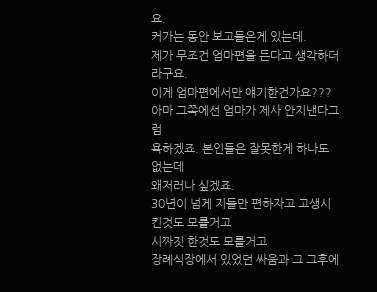요.
커가는 동안 보고들은게 있는데.
제가 무조건 엄마편을 든다고 생각하더라구요.
이게 엄마편에서만 얘기한건가요???
아마 그쪽에선 엄마가 제사 안지낸다그럼
욕하겠죠. 본인들은 잘못한게 하나도 없는데
왜저러나 싶겠죠.
30년이 넘게 지들만 편하자고 고생시킨것도 모를거고
시짜짓 한것도 모를거고
장례식장에서 있었던 싸움과 그 그후에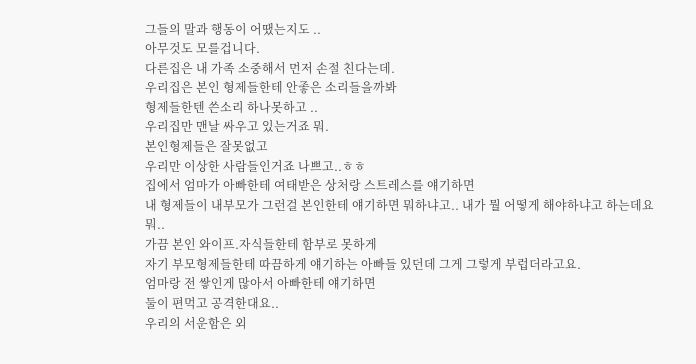그들의 말과 행동이 어땠는지도 ..
아무것도 모를겁니다.
다른집은 내 가족 소중해서 먼저 손절 친다는데.
우리집은 본인 형제들한테 안좋은 소리들을까봐
형제들한텐 쓴소리 하나못하고 ..
우리집만 맨날 싸우고 있는거죠 뭐.
본인형제들은 잘못없고
우리만 이상한 사람들인거죠 나쁘고..ㅎㅎ
집에서 엄마가 아빠한테 여태받은 상처랑 스트레스를 얘기하면
내 형제들이 내부모가 그런걸 본인한테 얘기하면 뭐하냐고.. 내가 뭘 어떻게 해야하냐고 하는데요뭐..
가끔 본인 와이프.자식들한테 함부로 못하게
자기 부모형제들한테 따끔하게 얘기하는 아빠들 있던데 그게 그렇게 부럽더라고요.
엄마랑 전 쌓인게 많아서 아빠한테 얘기하면
둘이 편먹고 공격한대요..
우리의 서운함은 외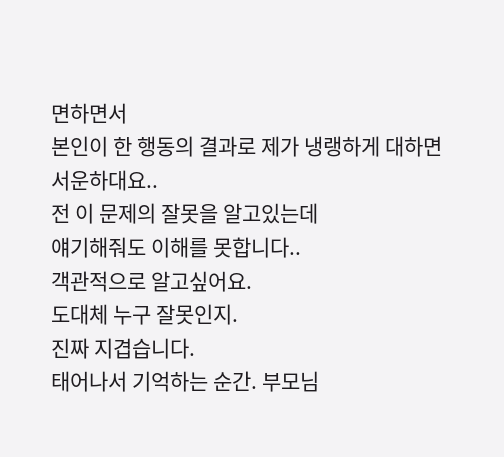면하면서
본인이 한 행동의 결과로 제가 냉랭하게 대하면
서운하대요..
전 이 문제의 잘못을 알고있는데
얘기해줘도 이해를 못합니다..
객관적으로 알고싶어요.
도대체 누구 잘못인지.
진짜 지겹습니다.
태어나서 기억하는 순간. 부모님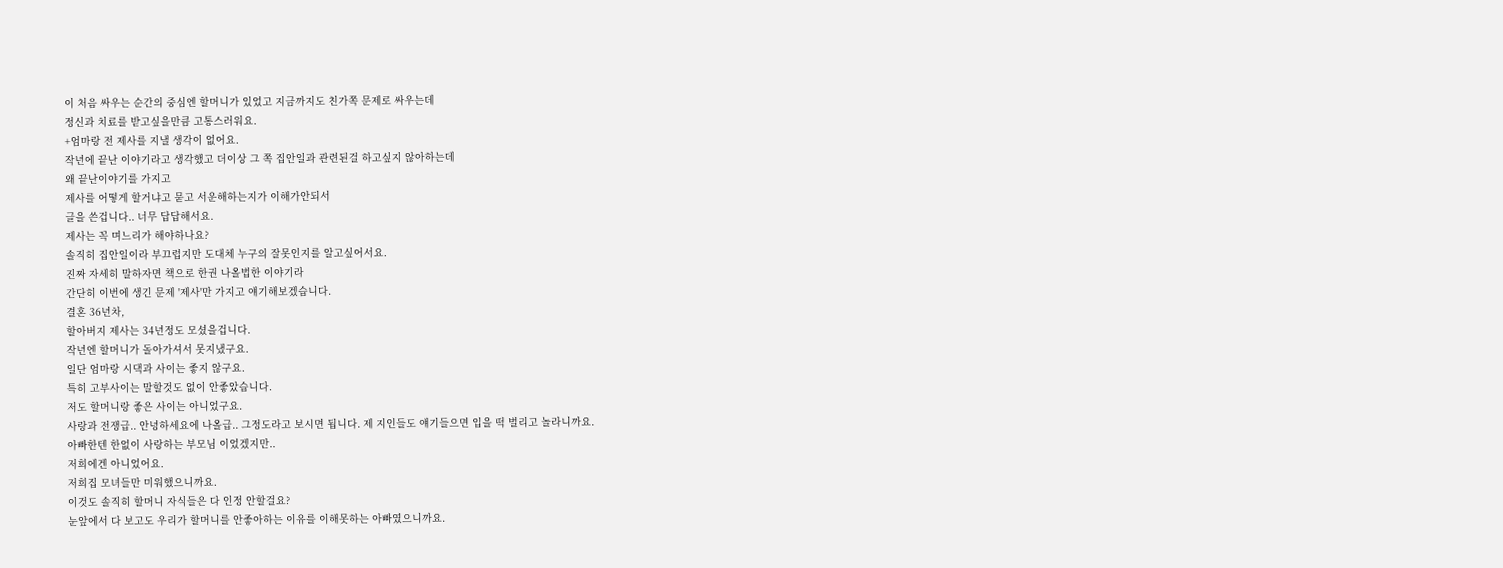이 처음 싸우는 순간의 중심엔 할머니가 있었고 지금까지도 친가쪽 문제로 싸우는데
정신과 치료를 받고싶을만큼 고통스러워요.
+엄마랑 전 제사를 지낼 생각이 없어요.
작년에 끝난 이야기라고 생각했고 더이상 그 쪽 집안일과 관련된걸 하고싶지 않아하는데
왜 끝난이야기를 가지고
제사를 어떻게 할거냐고 묻고 서운해하는지가 이해가안되서
글을 쓴겁니다.. 너무 답답해서요.
제사는 꼭 며느리가 해야하나요?
솔직히 집안일이라 부끄럽지만 도대체 누구의 잘못인지를 알고싶어서요.
진짜 자세히 말하자면 책으로 한권 나올법한 이야기라
간단히 이번에 생긴 문제 '제사'만 가지고 얘기해보겠습니다.
결혼 36년차,
할아버지 제사는 34년정도 모셨을겁니다.
작년엔 할머니가 돌아가셔서 못지냈구요.
일단 엄마랑 시댁과 사이는 좋지 않구요.
특히 고부사이는 말할것도 없이 안좋았습니다.
저도 할머니랑 좋은 사이는 아니었구요.
사랑과 전쟁급.. 안녕하세요에 나올급.. 그정도라고 보시면 됩니다. 제 지인들도 얘기들으면 입을 떡 벌리고 놀라니까요.
아빠한텐 한없이 사랑하는 부모님 이었겠지만..
저희에겐 아니었어요.
저희집 모녀들만 미워했으니까요.
이것도 솔직히 할머니 자식들은 다 인정 안할걸요?
눈앞에서 다 보고도 우리가 할머니를 안좋아하는 이유를 이해못하는 아빠였으니까요.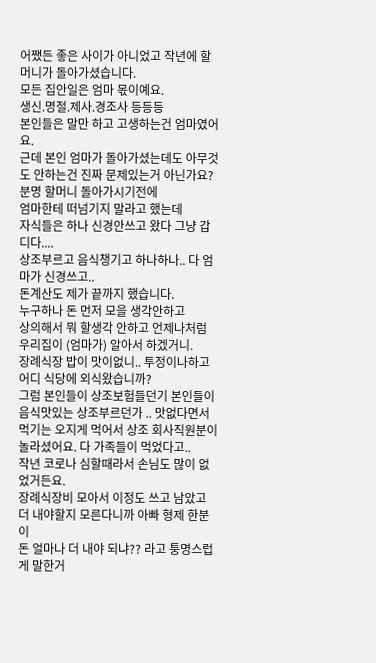어쨌든 좋은 사이가 아니었고 작년에 할머니가 돌아가셨습니다.
모든 집안일은 엄마 몫이예요.
생신.명절.제사.경조사 등등등
본인들은 말만 하고 고생하는건 엄마였어요.
근데 본인 엄마가 돌아가셨는데도 아무것도 안하는건 진짜 문제있는거 아닌가요?
분명 할머니 돌아가시기전에
엄마한테 떠넘기지 말라고 했는데
자식들은 하나 신경안쓰고 왔다 그냥 갑디다....
상조부르고 음식챙기고 하나하나.. 다 엄마가 신경쓰고..
돈계산도 제가 끝까지 했습니다.
누구하나 돈 먼저 모을 생각안하고
상의해서 뭐 할생각 안하고 언제나처럼
우리집이 (엄마가) 알아서 하겠거니.
장례식장 밥이 맛이없니.. 투정이나하고
어디 식당에 외식왔습니까?
그럼 본인들이 상조보험들던기 본인들이 음식맛있는 상조부르던가 .. 맛없다면서 먹기는 오지게 먹어서 상조 회사직원분이 놀라셨어요. 다 가족들이 먹었다고..
작년 코로나 심할때라서 손님도 많이 없었거든요.
장례식장비 모아서 이정도 쓰고 남았고
더 내야할지 모른다니까 아빠 형제 한분이
돈 얼마나 더 내야 되냐?? 라고 퉁명스럽게 말한거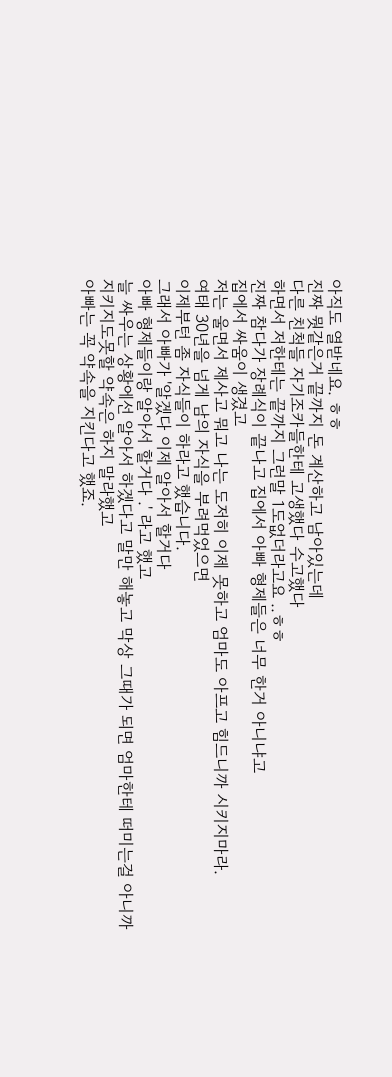아직도 열받네요. ㅎㅎ
진짜 뭣같은거 끝까지 돈 계산하고 남아있는데
다른 친척들 자기조카들한테 고생했다 수고했다
하면서 저한테는 끝까지 그런말 1도없더라고요 ..ㅎㅎ
진짜 참다가 장례식이 끝나고 집에서 아빠 형제들은 너무 한거 아니냐고
집에서 싸움이 생겼고
저는 울면서 제사고 뭐고 나는 도저히 이제 못하고 엄마도 아프고 힘드니까 시키지마라.
여태 30년을 넘게 남의 자식을 부려먹었으면
이제부턴 좀 자식들이 하라고 했습니다.
그래서 아빠가 '알겠다 이제 알아서 할거다
아빠 형제들이랑 알아서 할거다 .' 라고 했고
늘 싸우는 상황에선 알아서 하겠다고 말만 해놓고 막상 그때가 되면 엄마한테 떠미는걸 아니까
지키지도못할 약속은 하지 말라했고
아빠는 꼭 약속을 지킨다고 했죠.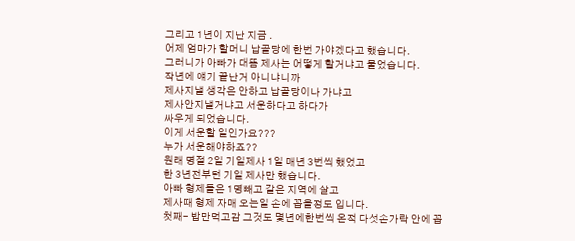그리고 1년이 지난 지금 .
어제 엄마가 할머니 납골당에 한번 가야겠다고 했습니다.
그러니가 아빠가 대뜸 제사는 어떻게 할거냐고 물었습니다.
작년에 얘기 끝난거 아니냐니까
제사지낼 생각은 안하고 납골당이나 가냐고
제사안지낼거냐고 서운하다고 하다가
싸우게 되었습니다.
이게 서운할 일인가요???
누가 서운해야하죠??
원래 명절 2일 기일제사 1일 매년 3번씩 했었고
한 3년전부턴 기일 제사만 했습니다.
아빠 형제들은 1명빼고 같은 지역에 살고
제사때 형제 자매 오는일 손에 꼽을정도 입니다.
첫째- 밥만먹고감 그것도 몇년에한번씩 온적 다섯손가락 안에 꼽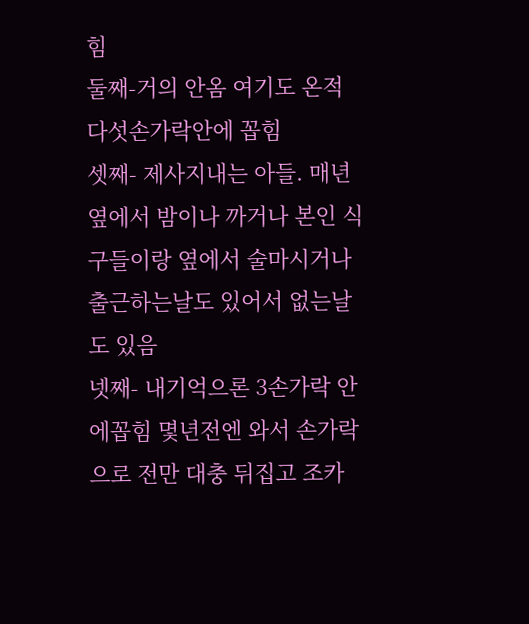힘
둘째-거의 안옴 여기도 온적 다섯손가락안에 꼽힘
셋째- 제사지내는 아들. 매년 옆에서 밤이나 까거나 본인 식구들이랑 옆에서 술마시거나 출근하는날도 있어서 없는날도 있음
넷째- 내기억으론 3손가락 안에꼽힘 몇년전엔 와서 손가락으로 전만 대충 뒤집고 조카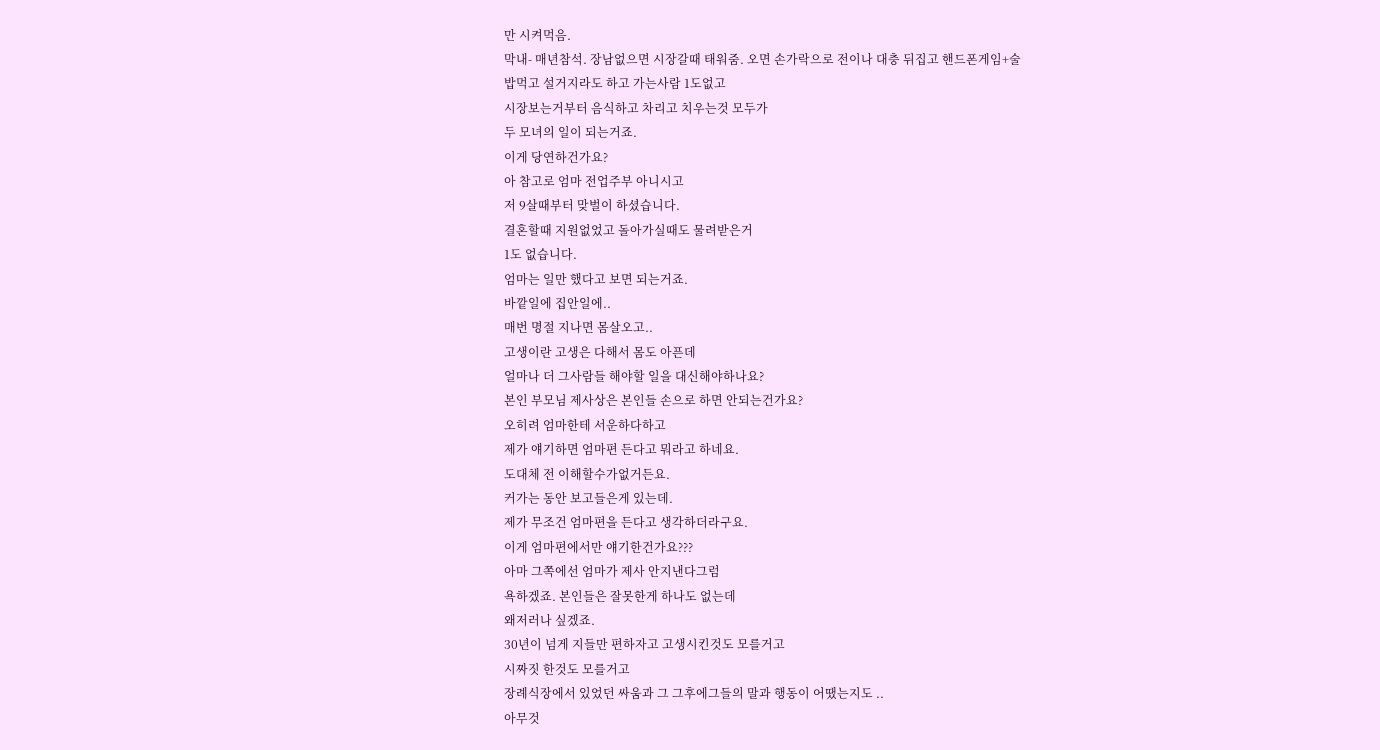만 시켜먹음.
막내- 매년참석. 장남없으면 시장갈때 태워줌. 오면 손가락으로 전이나 대충 뒤집고 핸드폰게임+술
밥먹고 설거지라도 하고 가는사람 1도없고
시장보는거부터 음식하고 차리고 치우는것 모두가
두 모녀의 일이 되는거죠.
이게 당연하건가요?
아 참고로 엄마 전업주부 아니시고
저 9살때부터 맞벌이 하셨습니다.
결혼할때 지원없었고 돌아가실때도 물려받은거
1도 없습니다.
엄마는 일만 했다고 보면 되는거죠.
바깥일에 집안일에..
매번 명절 지나면 몸살오고..
고생이란 고생은 다해서 몸도 아픈데
얼마나 더 그사람들 해야할 일을 대신해야하나요?
본인 부모님 제사상은 본인들 손으로 하면 안되는건가요?
오히려 엄마한테 서운하다하고
제가 얘기하면 엄마편 든다고 뭐라고 하네요.
도대체 전 이해할수가없거든요.
커가는 동안 보고들은게 있는데.
제가 무조건 엄마편을 든다고 생각하더라구요.
이게 엄마편에서만 얘기한건가요???
아마 그쪽에선 엄마가 제사 안지낸다그럼
욕하겠죠. 본인들은 잘못한게 하나도 없는데
왜저러나 싶겠죠.
30년이 넘게 지들만 편하자고 고생시킨것도 모를거고
시짜짓 한것도 모를거고
장례식장에서 있었던 싸움과 그 그후에그들의 말과 행동이 어땠는지도 ..
아무것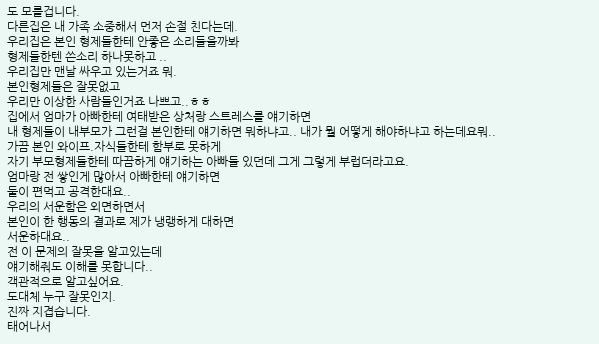도 모를겁니다.
다른집은 내 가족 소중해서 먼저 손절 친다는데.
우리집은 본인 형제들한테 안좋은 소리들을까봐
형제들한텐 쓴소리 하나못하고 ..
우리집만 맨날 싸우고 있는거죠 뭐.
본인형제들은 잘못없고
우리만 이상한 사람들인거죠 나쁘고..ㅎㅎ
집에서 엄마가 아빠한테 여태받은 상처랑 스트레스를 얘기하면
내 형제들이 내부모가 그런걸 본인한테 얘기하면 뭐하냐고.. 내가 뭘 어떻게 해야하냐고 하는데요뭐..
가끔 본인 와이프.자식들한테 함부로 못하게
자기 부모형제들한테 따끔하게 얘기하는 아빠들 있던데 그게 그렇게 부럽더라고요.
엄마랑 전 쌓인게 많아서 아빠한테 얘기하면
둘이 편먹고 공격한대요..
우리의 서운함은 외면하면서
본인이 한 행동의 결과로 제가 냉랭하게 대하면
서운하대요..
전 이 문제의 잘못을 알고있는데
얘기해줘도 이해를 못합니다..
객관적으로 알고싶어요.
도대체 누구 잘못인지.
진짜 지겹습니다.
태어나서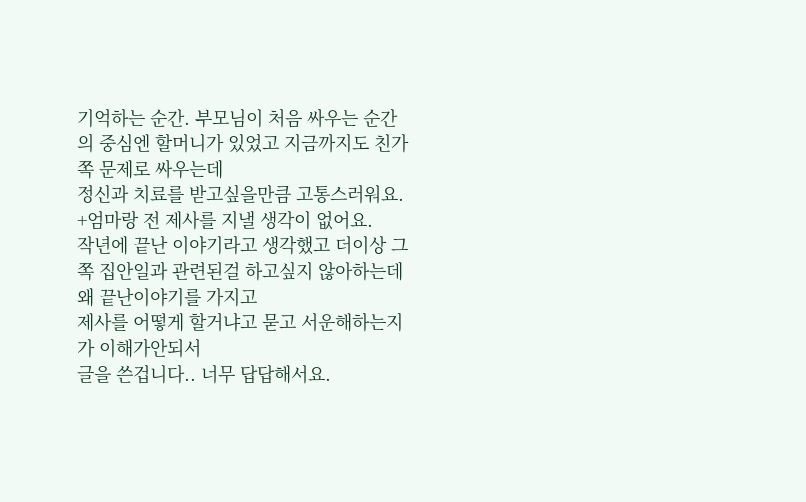기억하는 순간. 부모님이 처음 싸우는 순간의 중심엔 할머니가 있었고 지금까지도 친가쪽 문제로 싸우는데
정신과 치료를 받고싶을만큼 고통스러워요.
+엄마랑 전 제사를 지낼 생각이 없어요.
작년에 끝난 이야기라고 생각했고 더이상 그 쪽 집안일과 관련된걸 하고싶지 않아하는데
왜 끝난이야기를 가지고
제사를 어떻게 할거냐고 묻고 서운해하는지가 이해가안되서
글을 쓴겁니다.. 너무 답답해서요.